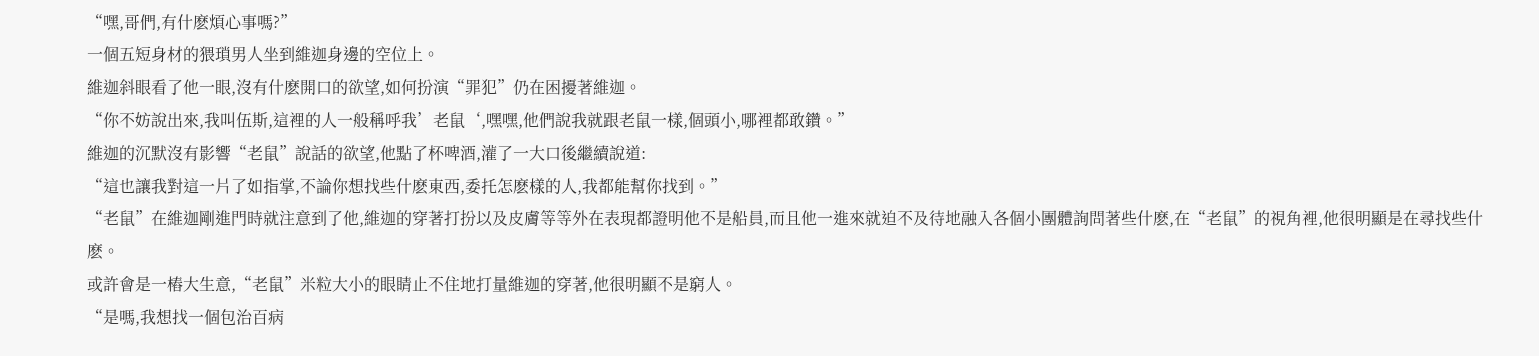“嘿,哥們,有什麽煩心事嗎?”
一個五短身材的猥瑣男人坐到維迦身邊的空位上。
維迦斜眼看了他一眼,沒有什麽開口的欲望,如何扮演“罪犯”仍在困擾著維迦。
“你不妨說出來,我叫伍斯,這裡的人一般稱呼我’老鼠‘,嘿嘿,他們說我就跟老鼠一樣,個頭小,哪裡都敢鑽。”
維迦的沉默沒有影響“老鼠”說話的欲望,他點了杯啤酒,灌了一大口後繼續說道:
“這也讓我對這一片了如指掌,不論你想找些什麽東西,委托怎麽樣的人,我都能幫你找到。”
“老鼠”在維迦剛進門時就注意到了他,維迦的穿著打扮以及皮膚等等外在表現都證明他不是船員,而且他一進來就迫不及待地融入各個小團體詢問著些什麽,在“老鼠”的視角裡,他很明顯是在尋找些什麽。
或許會是一樁大生意,“老鼠”米粒大小的眼睛止不住地打量維迦的穿著,他很明顯不是窮人。
“是嗎,我想找一個包治百病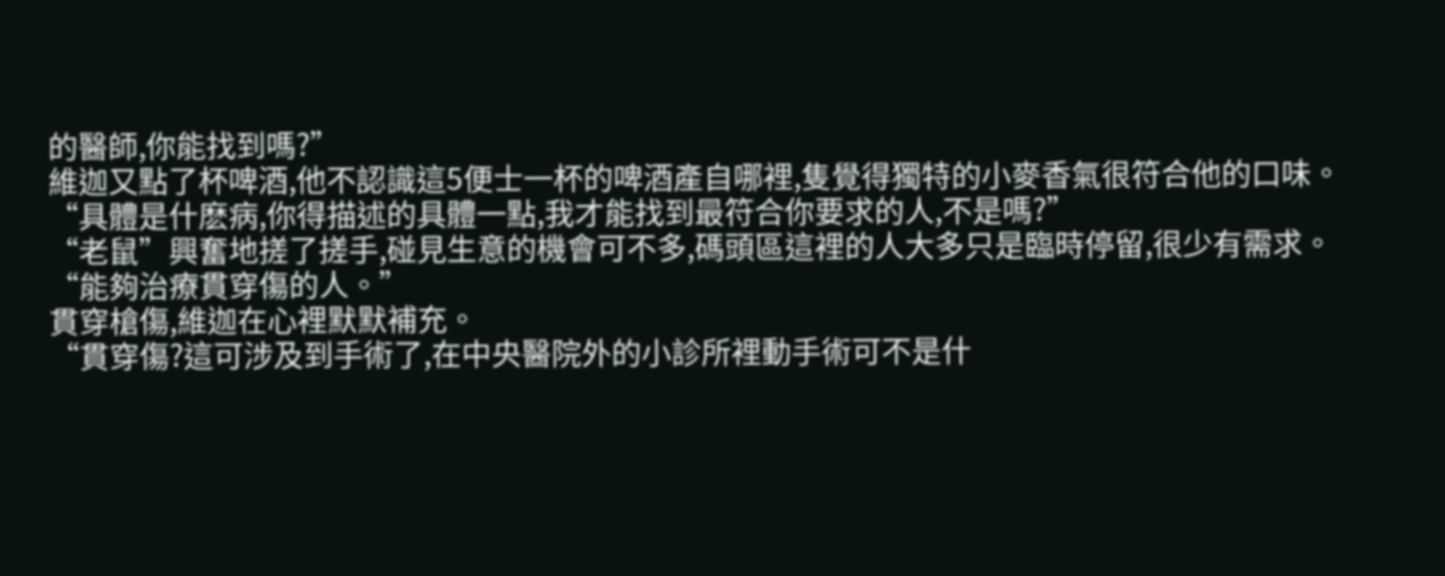的醫師,你能找到嗎?”
維迦又點了杯啤酒,他不認識這5便士一杯的啤酒產自哪裡,隻覺得獨特的小麥香氣很符合他的口味。
“具體是什麽病,你得描述的具體一點,我才能找到最符合你要求的人,不是嗎?”
“老鼠”興奮地搓了搓手,碰見生意的機會可不多,碼頭區這裡的人大多只是臨時停留,很少有需求。
“能夠治療貫穿傷的人。”
貫穿槍傷,維迦在心裡默默補充。
“貫穿傷?這可涉及到手術了,在中央醫院外的小診所裡動手術可不是什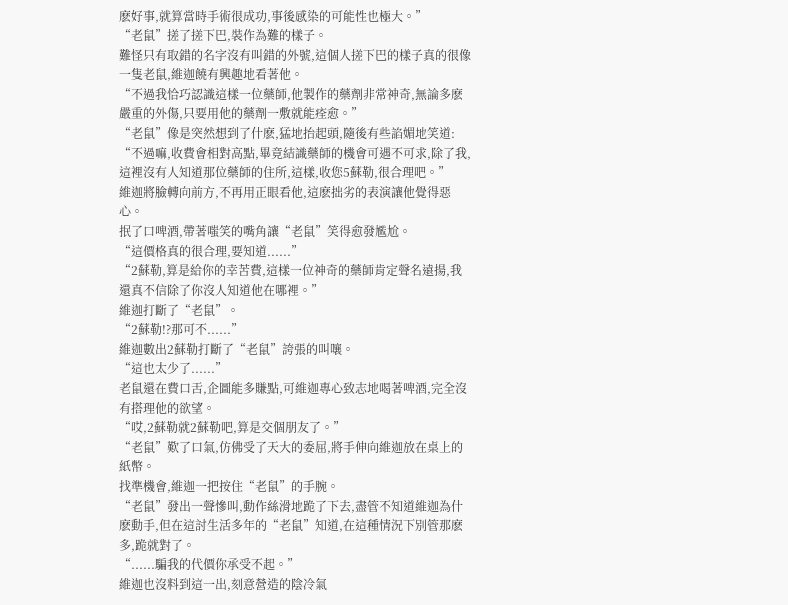麽好事,就算當時手術很成功,事後感染的可能性也極大。”
“老鼠”搓了搓下巴,裝作為難的樣子。
難怪只有取錯的名字沒有叫錯的外號,這個人搓下巴的樣子真的很像一隻老鼠,維迦饒有興趣地看著他。
“不過我恰巧認識這樣一位藥師,他製作的藥劑非常神奇,無論多麽嚴重的外傷,只要用他的藥劑一敷就能痊愈。”
“老鼠”像是突然想到了什麽,猛地抬起頭,隨後有些諂媚地笑道:
“不過嘛,收費會相對高點,畢竟結識藥師的機會可遇不可求,除了我,這裡沒有人知道那位藥師的住所,這樣,收您5蘇勒,很合理吧。”
維迦將臉轉向前方,不再用正眼看他,這麽拙劣的表演讓他覺得惡心。
抿了口啤酒,帶著嗤笑的嘴角讓“老鼠”笑得愈發尷尬。
“這價格真的很合理,要知道......”
“2蘇勒,算是給你的幸苦費,這樣一位神奇的藥師肯定聲名遠揚,我還真不信除了你沒人知道他在哪裡。”
維迦打斷了“老鼠”。
“2蘇勒!?那可不......”
維迦數出2蘇勒打斷了“老鼠”誇張的叫嚷。
“這也太少了......”
老鼠還在費口舌,企圖能多賺點,可維迦專心致志地喝著啤酒,完全沒有搭理他的欲望。
“哎,2蘇勒就2蘇勒吧,算是交個朋友了。”
“老鼠”歎了口氣,仿佛受了天大的委屈,將手伸向維迦放在桌上的紙幣。
找準機會,維迦一把按住“老鼠”的手腕。
“老鼠”發出一聲慘叫,動作絲滑地跪了下去,盡管不知道維迦為什麽動手,但在這討生活多年的“老鼠”知道,在這種情況下別管那麽多,跪就對了。
“......騙我的代價你承受不起。”
維迦也沒料到這一出,刻意營造的陰冷氣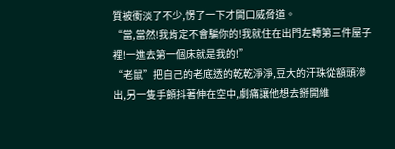質被衝淡了不少,愣了一下才開口威脅道。
“當,當然!我肯定不會騙你的!我就住在出門左轉第三件屋子裡!一進去第一個床就是我的!”
“老鼠”把自己的老底透的乾乾淨淨,豆大的汗珠從額頭滲出,另一隻手顫抖著伸在空中,劇痛讓他想去掰開維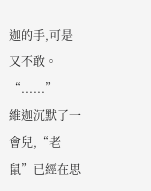迦的手,可是又不敢。
“......”
維迦沉默了一會兒,“老鼠”已經在思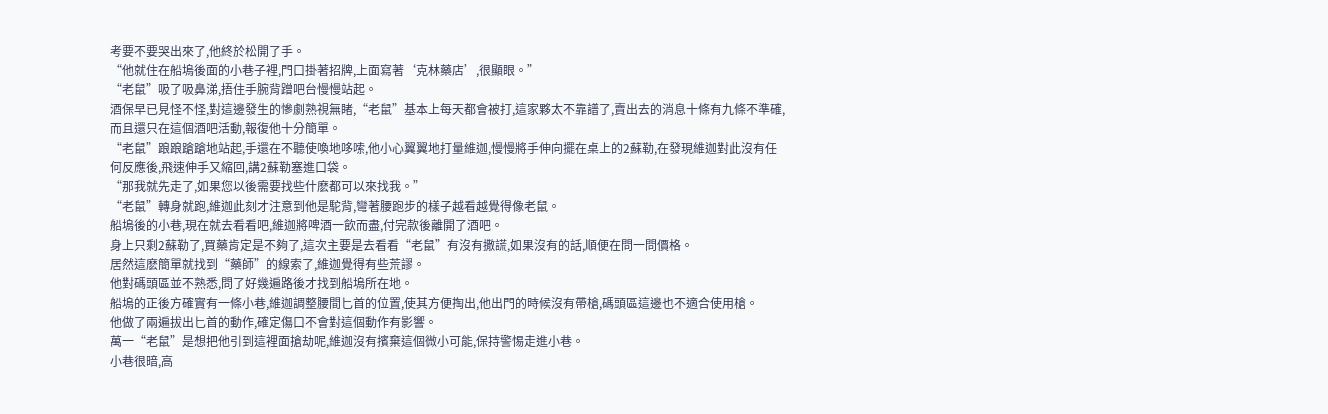考要不要哭出來了,他終於松開了手。
“他就住在船塢後面的小巷子裡,門口掛著招牌,上面寫著‘克林藥店’,很顯眼。”
“老鼠”吸了吸鼻涕,捂住手腕背蹭吧台慢慢站起。
酒保早已見怪不怪,對這邊發生的慘劇熟視無睹,“老鼠”基本上每天都會被打,這家夥太不靠譜了,賣出去的消息十條有九條不準確,而且還只在這個酒吧活動,報復他十分簡單。
“老鼠”踉踉蹌蹌地站起,手還在不聽使喚地哆嗦,他小心翼翼地打量維迦,慢慢將手伸向擺在桌上的2蘇勒,在發現維迦對此沒有任何反應後,飛速伸手又縮回,講2蘇勒塞進口袋。
“那我就先走了,如果您以後需要找些什麽都可以來找我。”
“老鼠”轉身就跑,維迦此刻才注意到他是駝背,彎著腰跑步的樣子越看越覺得像老鼠。
船塢後的小巷,現在就去看看吧,維迦將啤酒一飲而盡,付完款後離開了酒吧。
身上只剩2蘇勒了,買藥肯定是不夠了,這次主要是去看看“老鼠”有沒有撒謊,如果沒有的話,順便在問一問價格。
居然這麽簡單就找到“藥師”的線索了,維迦覺得有些荒謬。
他對碼頭區並不熟悉,問了好幾遍路後才找到船塢所在地。
船塢的正後方確實有一條小巷,維迦調整腰間匕首的位置,使其方便掏出,他出門的時候沒有帶槍,碼頭區這邊也不適合使用槍。
他做了兩遍拔出匕首的動作,確定傷口不會對這個動作有影響。
萬一“老鼠”是想把他引到這裡面搶劫呢,維迦沒有擯棄這個微小可能,保持警惕走進小巷。
小巷很暗,高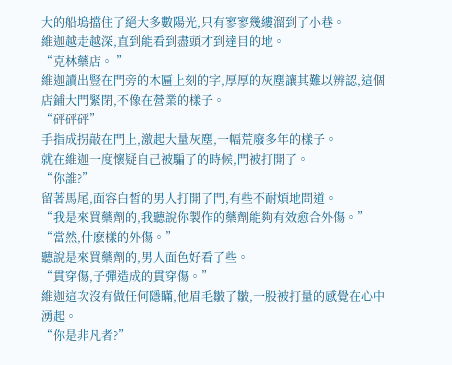大的船塢擋住了絕大多數陽光,只有寥寥幾縷溜到了小巷。
維迦越走越深,直到能看到盡頭才到達目的地。
“克林藥店。 ”
維迦讀出豎在門旁的木匾上刻的字,厚厚的灰塵讓其難以辨認,這個店鋪大門緊閉,不像在營業的樣子。
“砰砰砰”
手指成拐敲在門上,激起大量灰塵,一幅荒廢多年的樣子。
就在維迦一度懷疑自己被騙了的時候,門被打開了。
“你誰?”
留著馬尾,面容白皙的男人打開了門,有些不耐煩地問道。
“我是來買藥劑的,我聽說你製作的藥劑能夠有效愈合外傷。”
“當然,什麽樣的外傷。”
聽說是來買藥劑的,男人面色好看了些。
“貫穿傷,子彈造成的貫穿傷。”
維迦這次沒有做任何隱瞞,他眉毛皺了皺,一股被打量的感覺在心中湧起。
“你是非凡者?”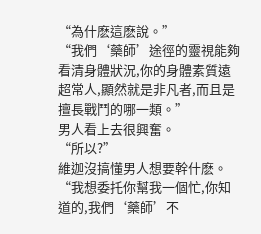“為什麽這麽說。”
“我們‘藥師’途徑的靈視能夠看清身體狀況,你的身體素質遠超常人,顯然就是非凡者,而且是擅長戰鬥的哪一類。”
男人看上去很興奮。
“所以?”
維迦沒搞懂男人想要幹什麽。
“我想委托你幫我一個忙,你知道的,我們‘藥師’不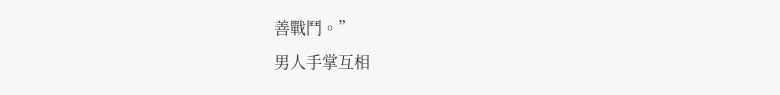善戰鬥。”
男人手掌互相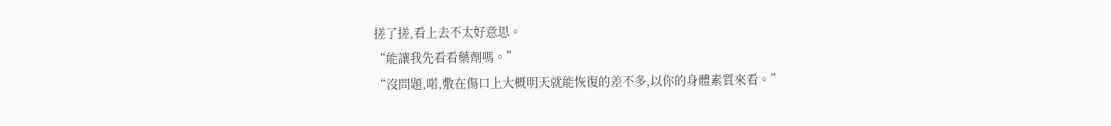搓了搓,看上去不太好意思。
“能讓我先看看藥劑嗎。”
“沒問題,喏,敷在傷口上大概明天就能恢復的差不多,以你的身體素質來看。”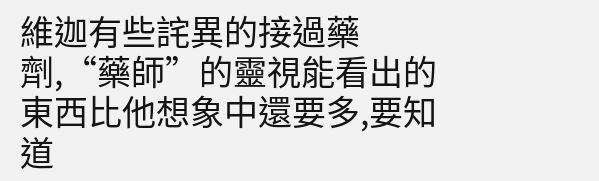維迦有些詫異的接過藥劑,“藥師”的靈視能看出的東西比他想象中還要多,要知道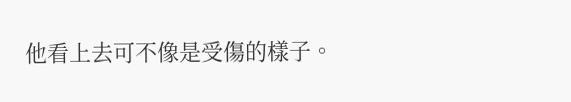他看上去可不像是受傷的樣子。